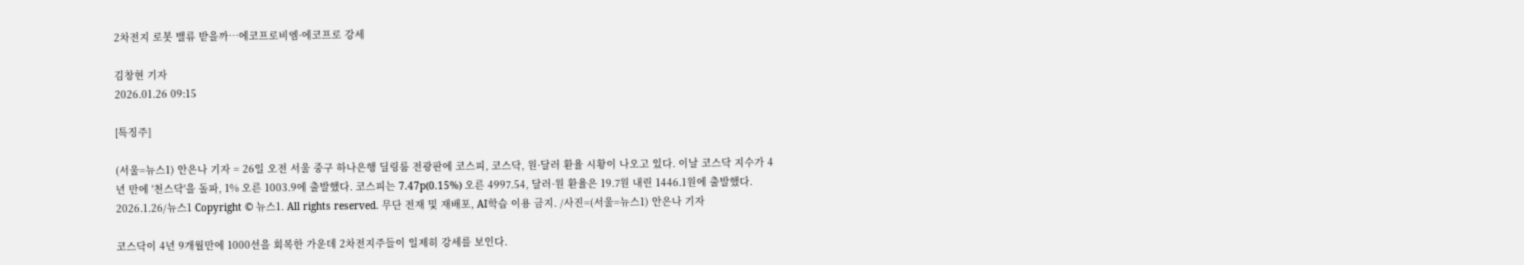2차전지 로봇 밸류 받을까…에코프로비엠·에코프로 강세

김창현 기자
2026.01.26 09:15

[특징주]

(서울=뉴스1) 안은나 기자 = 26일 오전 서울 중구 하나은행 딜링룸 전광판에 코스피, 코스닥, 원·달러 환율 시황이 나오고 있다. 이날 코스닥 지수가 4년 만에 '천스닥'을 돌파, 1% 오른 1003.9에 출발했다. 코스피는 7.47p(0.15%) 오른 4997.54, 달러·원 환율은 19.7원 내린 1446.1원에 출발했다. 2026.1.26/뉴스1 Copyright © 뉴스1. All rights reserved. 무단 전재 및 재배포, AI학습 이용 금지. /사진=(서울=뉴스1) 안은나 기자

코스닥이 4년 9개월만에 1000선을 회복한 가운데 2차전지주들이 일제히 강세를 보인다.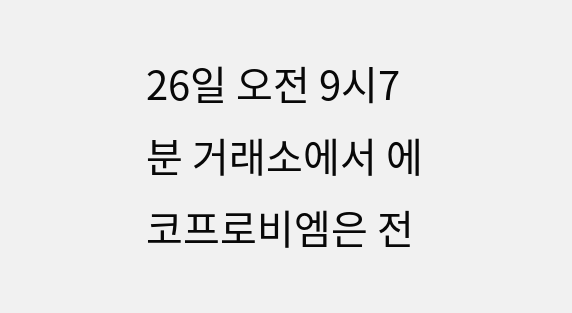26일 오전 9시7분 거래소에서 에코프로비엠은 전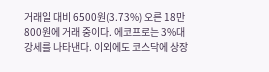거래일 대비 6500원(3.73%) 오른 18만800원에 거래 중이다. 에코프로는 3%대 강세를 나타낸다. 이외에도 코스닥에 상장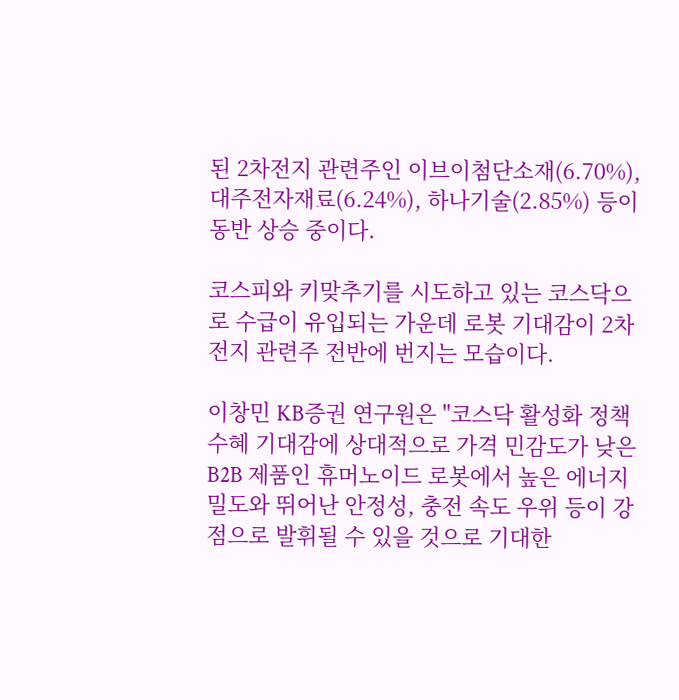된 2차전지 관련주인 이브이첨단소재(6.70%), 대주전자재료(6.24%), 하나기술(2.85%) 등이 동반 상승 중이다.

코스피와 키맞추기를 시도하고 있는 코스닥으로 수급이 유입되는 가운데 로봇 기대감이 2차전지 관련주 전반에 번지는 모습이다.

이창민 KB증권 연구원은 "코스닥 활성화 정책 수혜 기대감에 상대적으로 가격 민감도가 낮은 B2B 제품인 휴머노이드 로봇에서 높은 에너지 밀도와 뛰어난 안정성, 충전 속도 우위 등이 강점으로 발휘될 수 있을 것으로 기대한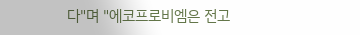다"며 "에코프로비엠은 전고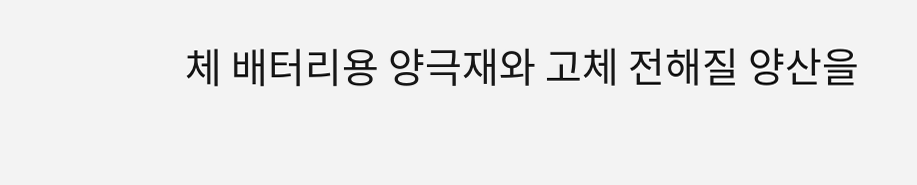체 배터리용 양극재와 고체 전해질 양산을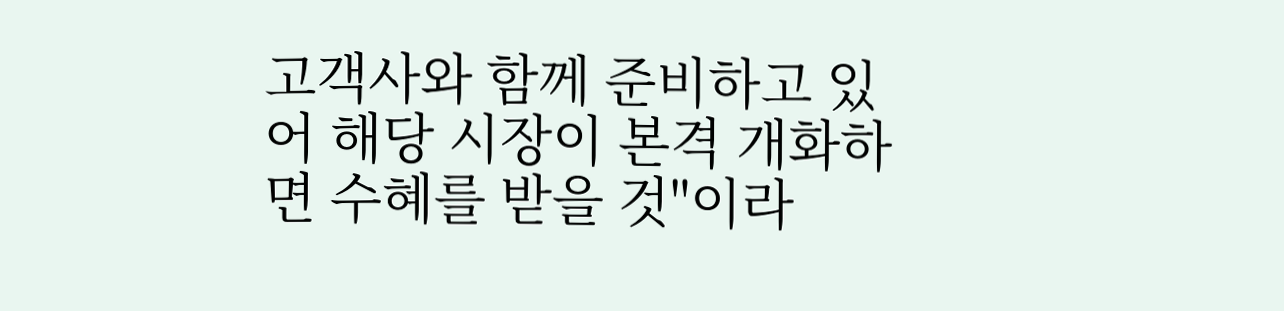고객사와 함께 준비하고 있어 해당 시장이 본격 개화하면 수혜를 받을 것"이라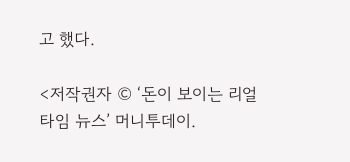고 했다.

<저작권자 © ‘돈이 보이는 리얼타임 뉴스’ 머니투데이.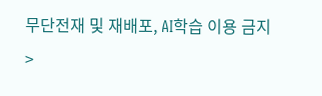무단전재 및 재배포, AI학습 이용 금지>